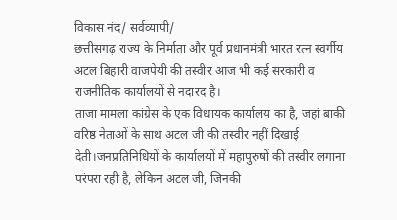विकास नंद/ सर्वव्यापी/
छत्तीसगढ़ राज्य के निर्माता और पूर्व प्रधानमंत्री भारत रत्न स्वर्गीय अटल बिहारी वाजपेयी की तस्वीर आज भी कई सरकारी व राजनीतिक कार्यालयों से नदारद है।
ताजा मामला कांग्रेस के एक विधायक कार्यालय का है, जहां बाकी वरिष्ठ नेताओं के साथ अटल जी की तस्वीर नहीं दिखाई देती।जनप्रतिनिधियों के कार्यालयों में महापुरुषों की तस्वीर लगाना परंपरा रही है, लेकिन अटल जी, जिनकी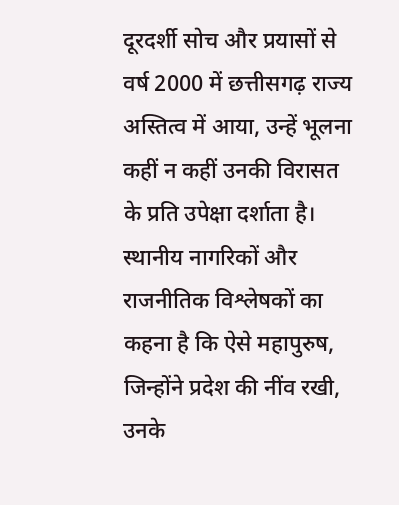दूरदर्शी सोच और प्रयासों से वर्ष 2000 में छत्तीसगढ़ राज्य अस्तित्व में आया, उन्हें भूलना कहीं न कहीं उनकी विरासत के प्रति उपेक्षा दर्शाता है।
स्थानीय नागरिकों और राजनीतिक विश्लेषकों का कहना है कि ऐसे महापुरुष, जिन्होंने प्रदेश की नींव रखी, उनके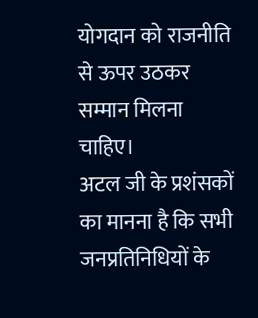योगदान को राजनीति से ऊपर उठकर सम्मान मिलना चाहिए।
अटल जी के प्रशंसकों का मानना है कि सभी जनप्रतिनिधियों के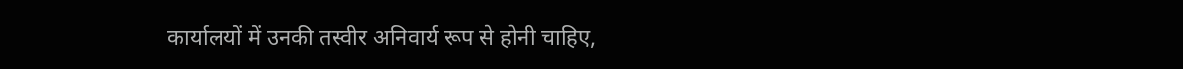कार्यालयों में उनकी तस्वीर अनिवार्य रूप से होनी चाहिए,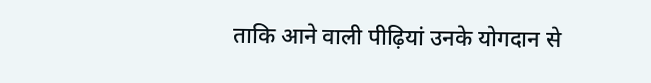ताकि आने वाली पीढ़ियां उनके योगदान से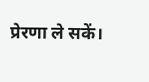प्रेरणा ले सकें।